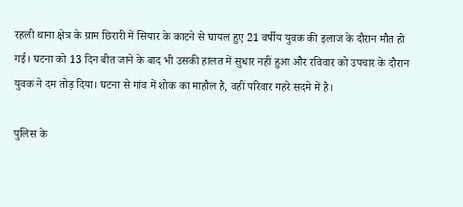रहली थाना क्षेत्र के ग्राम छिरारी में सियार के काटने से घायल हुए 21 वर्षीय युवक की इलाज के दौरान मौत हो गई। घटना को 13 दिन बीत जाने के बाद भी उसकी हालत में सुधार नहीं हुआ और रविवार को उपचार के दौरान युवक ने दम तोड़ दिया। घटना से गांव में शोक का माहौल है, वहीं परिवार गहरे सदमे में है।

पुलिस के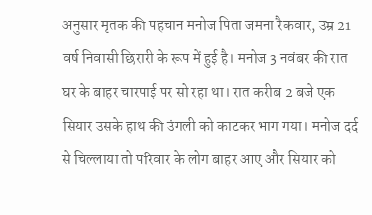अनुसार मृतक की पहचान मनोज पिता जमना रैकवार, उम्र 21 वर्ष निवासी छिरारी के रूप में हुई है। मनोज 3 नवंबर की रात घर के बाहर चारपाई पर सो रहा था। रात करीब 2 बजे एक सियार उसके हाथ की उंगली को काटकर भाग गया। मनोज दर्द से चिल्लाया तो परिवार के लोग बाहर आए और सियार को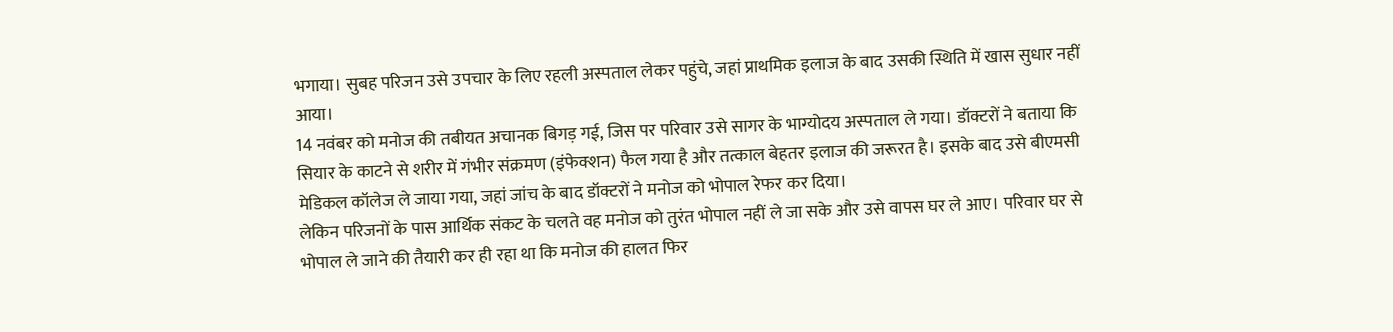भगाया। सुबह परिजन उसे उपचार के लिए रहली अस्पताल लेकर पहुंचे, जहां प्राथमिक इलाज के बाद उसकी स्थिति में खास सुधार नहीं आया।
14 नवंबर को मनोज की तबीयत अचानक बिगड़ गई, जिस पर परिवार उसे सागर के भाग्योदय अस्पताल ले गया। डॉक्टरों ने बताया कि सियार के काटने से शरीर में गंभीर संक्रमण (इंफेक्शन) फैल गया है और तत्काल बेहतर इलाज की जरूरत है। इसके बाद उसे बीएमसी मेडिकल कॉलेज ले जाया गया, जहां जांच के बाद डॉक्टरों ने मनोज को भोपाल रेफर कर दिया।
लेकिन परिजनों के पास आर्थिक संकट के चलते वह मनोज को तुरंत भोपाल नहीं ले जा सके और उसे वापस घर ले आए। परिवार घर से भोपाल ले जाने की तैयारी कर ही रहा था कि मनोज की हालत फिर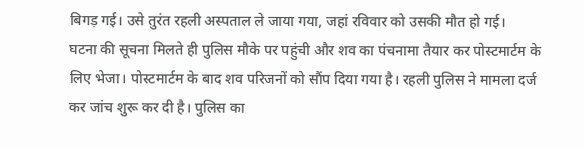बिगड़ गई। उसे तुरंत रहली अस्पताल ले जाया गया, जहां रविवार को उसकी मौत हो गई।
घटना की सूचना मिलते ही पुलिस मौके पर पहुंची और शव का पंचनामा तैयार कर पोस्टमार्टम के लिए भेजा। पोस्टमार्टम के बाद शव परिजनों को सौंप दिया गया है। रहली पुलिस ने मामला दर्ज कर जांच शुरू कर दी है। पुलिस का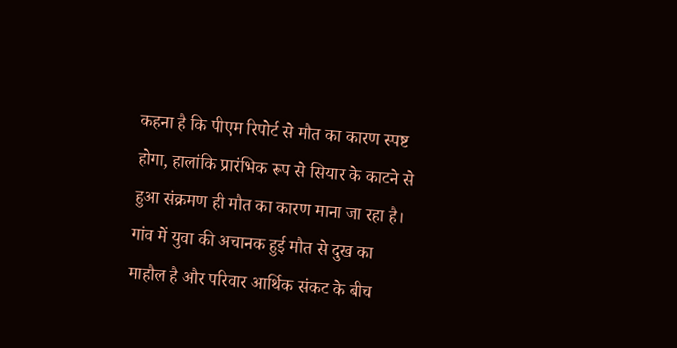कहना है कि पीएम रिपोर्ट से मौत का कारण स्पष्ट होगा, हालांकि प्रारंभिक रूप से सियार के काटने से हुआ संक्रमण ही मौत का कारण माना जा रहा है।
गांव में युवा की अचानक हुई मौत से दुख का माहौल है और परिवार आर्थिक संकट के बीच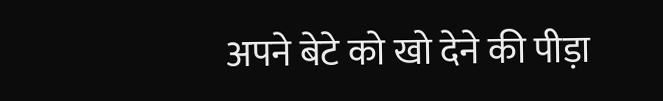अपने बेटे को खो देने की पीड़ा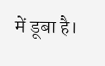में डूबा है।